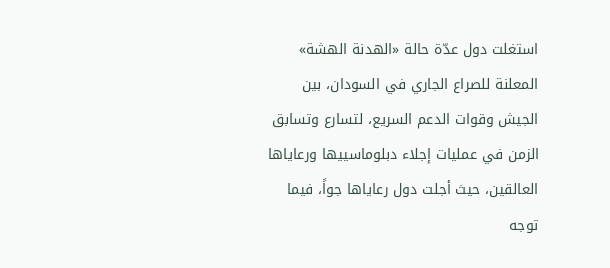استغلت دول عدّة حالة «الهدنة الهشة» المعلنة للصراع الجاري في السودان، بين الجيش وقوات الدعم السريع، لتسارع وتسابق الزمن في عمليات إجلاء دبلوماسييها ورعاياها العالقين، حيث أجلت دول رعاياها جواً، فيما توجه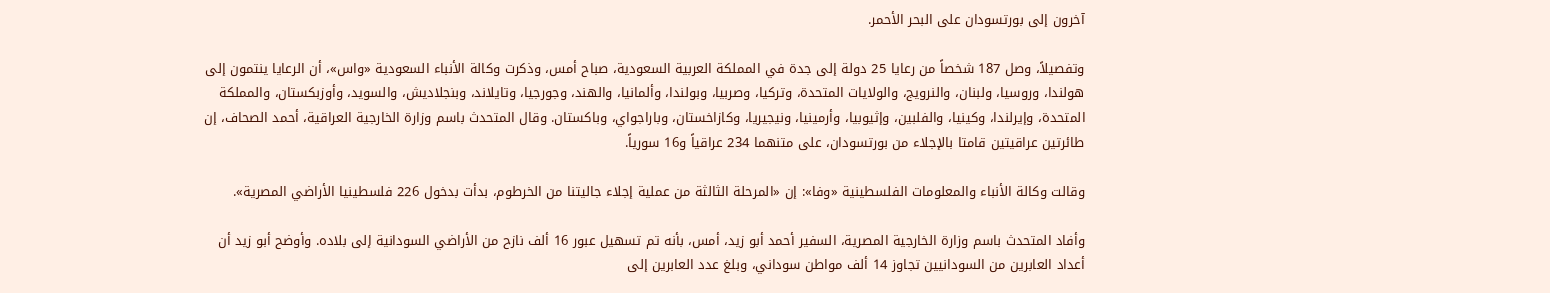آخرون إلى بورتسودان على البحر الأحمر.

وتفصيلاً، وصل 187 شخصاً من رعايا 25 دولة إلى جدة في المملكة العربية السعودية، صباح أمس، وذكرت وكالة الأنباء السعودية «واس»، أن الرعايا ينتمون إلى هولندا، وروسيا، ولبنان، والنرويج، والولايات المتحدة، وتركيا، وصربيا، وبولندا، وألمانيا، والهند، وجورجيا، وتايلاند، وبنجلاديش، والسويد، وأوزبكستان، والمملكة المتحدة، وإيرلندا، وكينيا، والفلبين، وإثيوبيا، وأرمينيا، ونيجيريا، وكازاخستان، وباراجواي، وباكستان. وقال المتحدث باسم وزارة الخارجية العراقية، أحمد الصحاف، إن طائرتين عراقيتين قامتا بالإجلاء من بورتسودان، على متنهما 234 عراقياً و16 سورياً.

وقالت وكالة الأنباء والمعلومات الفلسطينية «وفا»: إن «المرحلة الثالثة من عملية إجلاء جاليتنا من الخرطوم، بدأت بدخول 226 فلسطينيا الأراضي المصرية».

وأفاد المتحدث باسم وزارة الخارجية المصرية، السفير أحمد أبو زيد، أمس، بأنه تم تسهيل عبور 16 ألف نازح من الأراضي السودانية إلى بلاده. وأوضح أبو زيد أن أعداد العابرين من السودانيين تجاوز 14 ألف مواطن سوداني، وبلغ عدد العابرين إلى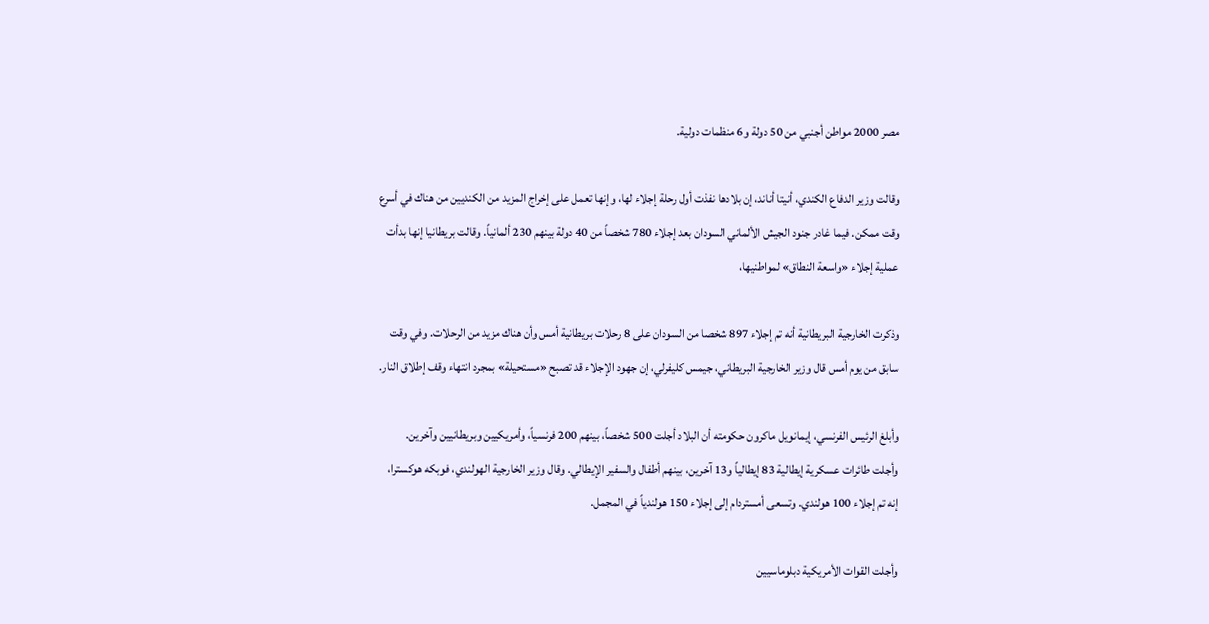مصر 2000 مواطن أجنبي من 50 دولة و6 منظمات دولية.

وقالت وزير الدفاع الكندي، أنيتا أناند، إن بلادها نفذت أول رحلة إجلاء لها، وإنها تعمل على إخراج المزيد من الكنديين من هناك في أسرع وقت ممكن. فيما غادر جنود الجيش الألماني السودان بعد إجلاء 780 شخصاً من 40 دولة بينهم 230 ألمانياً. وقالت بريطانيا إنها بدأت عملية إجلاء «واسعة النطاق» لمواطنيها،

وذكرت الخارجية البريطانية أنه تم إجلاء 897 شخصا من السودان على 8 رحلات بريطانية أمس وأن هناك مزيد من الرحلات. وفي وقت سابق من يوم أمس قال وزير الخارجية البريطاني، جيمس كليفرلي، إن جهود الإجلاء قد تصبح «مستحيلة» بمجرد انتهاء وقف إطلاق النار.

وأبلغ الرئيس الفرنسي، إيمانويل ماكرون حكومته أن البلاد أجلت 500 شخصاً، بينهم 200 فرنسياً، وأمريكيين وبريطانيين وآخرين. وأجلت طائرات عسكرية إيطالية 83 إيطالياً و13 آخرين، بينهم أطفال والسفير الإيطالي. وقال وزير الخارجية الهولندي، فوبكه هوكسترا، إنه تم إجلاء 100 هولندي. وتسعى أمستردام إلى إجلاء 150 هولندياً في المجمل.

وأجلت القوات الأمريكية دبلوماسيين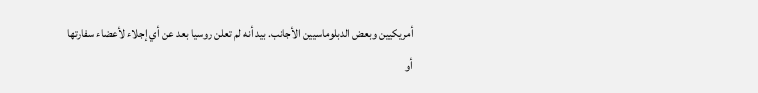أمريكيين وبعض الدبلوماسيين الأجانب. بيد أنه لم تعلن روسيا بعد عن أي إجلاء لأعضاء سفارتها أو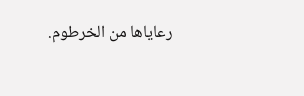رعاياها من الخرطوم.